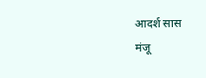आदर्श सास
मंजू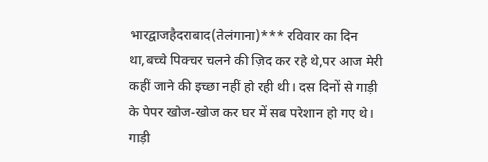भारद्वाजहैदराबाद(तेलंगाना)*** रविवार का दिन था,बच्चे पिक्चर चलने की ज़िद कर रहे थे,पर आज मेरी कहीं जाने की इच्छा नहीं हो रही थी। दस दिनों से गाड़ी के पेपर खोज-खोज कर घर में सब परेशान हो गए थे। गाड़ी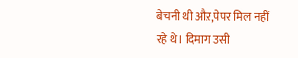बेचनी थी औऱ,पेपर मिल नहीं रहे थे। दिमाग उसी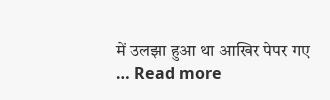में उलझा हुआ था आखिर पेपर गए … Read more